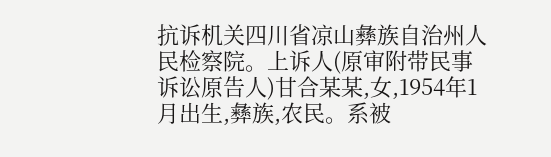抗诉机关四川省凉山彝族自治州人民检察院。上诉人(原审附带民事诉讼原告人)甘合某某,女,1954年1月出生,彝族,农民。系被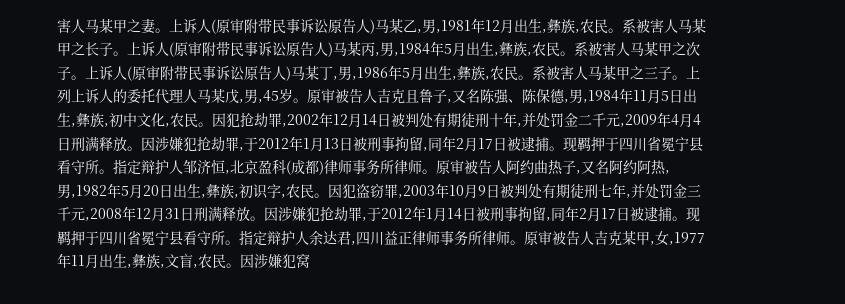害人马某甲之妻。上诉人(原审附带民事诉讼原告人)马某乙,男,1981年12月出生,彝族,农民。系被害人马某甲之长子。上诉人(原审附带民事诉讼原告人)马某丙,男,1984年5月出生,彝族,农民。系被害人马某甲之次子。上诉人(原审附带民事诉讼原告人)马某丁,男,1986年5月出生,彝族,农民。系被害人马某甲之三子。上列上诉人的委托代理人马某戊,男,45岁。原审被告人吉克且鲁子,又名陈强、陈保德,男,1984年11月5日出生,彝族,初中文化,农民。因犯抢劫罪,2002年12月14日被判处有期徒刑十年,并处罚金二千元,2009年4月4日刑满释放。因涉嫌犯抢劫罪,于2012年1月13日被刑事拘留,同年2月17日被逮捕。现羁押于四川省冕宁县看守所。指定辩护人邹济恒,北京盈科(成都)律师事务所律师。原审被告人阿约曲热子,又名阿约阿热,男,1982年5月20日出生,彝族,初识字,农民。因犯盗窃罪,2003年10月9日被判处有期徒刑七年,并处罚金三千元,2008年12月31日刑满释放。因涉嫌犯抢劫罪,于2012年1月14日被刑事拘留,同年2月17日被逮捕。现羁押于四川省冕宁县看守所。指定辩护人余达君,四川益正律师事务所律师。原审被告人吉克某甲,女,1977年11月出生,彝族,文盲,农民。因涉嫌犯窝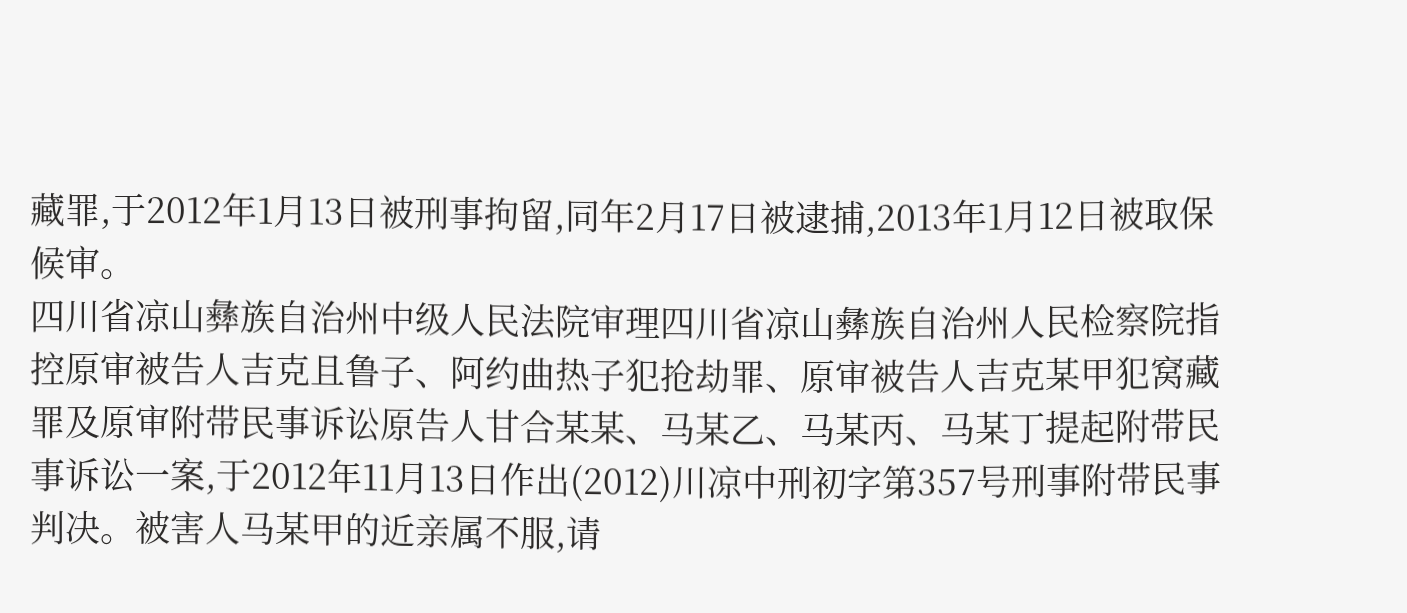藏罪,于2012年1月13日被刑事拘留,同年2月17日被逮捕,2013年1月12日被取保候审。
四川省凉山彝族自治州中级人民法院审理四川省凉山彝族自治州人民检察院指控原审被告人吉克且鲁子、阿约曲热子犯抢劫罪、原审被告人吉克某甲犯窝藏罪及原审附带民事诉讼原告人甘合某某、马某乙、马某丙、马某丁提起附带民事诉讼一案,于2012年11月13日作出(2012)川凉中刑初字第357号刑事附带民事判决。被害人马某甲的近亲属不服,请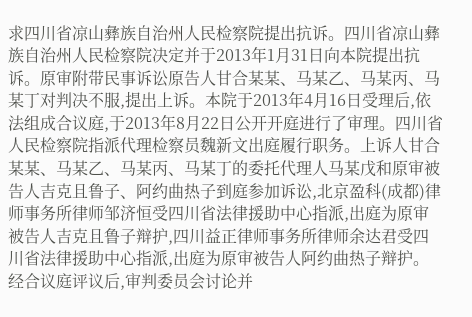求四川省凉山彝族自治州人民检察院提出抗诉。四川省凉山彝族自治州人民检察院决定并于2013年1月31日向本院提出抗诉。原审附带民事诉讼原告人甘合某某、马某乙、马某丙、马某丁对判决不服,提出上诉。本院于2013年4月16日受理后,依法组成合议庭,于2013年8月22日公开开庭进行了审理。四川省人民检察院指派代理检察员魏新文出庭履行职务。上诉人甘合某某、马某乙、马某丙、马某丁的委托代理人马某戊和原审被告人吉克且鲁子、阿约曲热子到庭参加诉讼,北京盈科(成都)律师事务所律师邹济恒受四川省法律援助中心指派,出庭为原审被告人吉克且鲁子辩护,四川益正律师事务所律师余达君受四川省法律援助中心指派,出庭为原审被告人阿约曲热子辩护。经合议庭评议后,审判委员会讨论并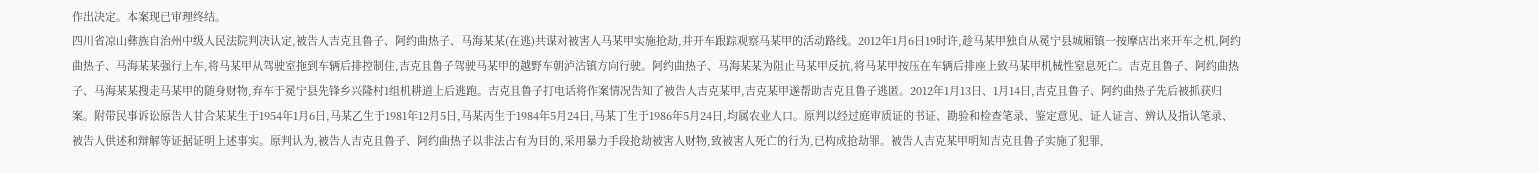作出决定。本案现已审理终结。
四川省凉山彝族自治州中级人民法院判决认定,被告人吉克且鲁子、阿约曲热子、马海某某(在逃)共谋对被害人马某甲实施抢劫,并开车跟踪观察马某甲的活动路线。2012年1月6日19时许,趁马某甲独自从冕宁县城厢镇一按摩店出来开车之机,阿约曲热子、马海某某强行上车,将马某甲从驾驶室拖到车辆后排控制住,吉克且鲁子驾驶马某甲的越野车朝泸沽镇方向行驶。阿约曲热子、马海某某为阻止马某甲反抗,将马某甲按压在车辆后排座上致马某甲机械性窒息死亡。吉克且鲁子、阿约曲热子、马海某某搜走马某甲的随身财物,弃车于冕宁县先锋乡兴隆村1组机耕道上后逃跑。吉克且鲁子打电话将作案情况告知了被告人吉克某甲,吉克某甲遂帮助吉克且鲁子逃匿。2012年1月13日、1月14日,吉克且鲁子、阿约曲热子先后被抓获归案。附带民事诉讼原告人甘合某某生于1954年1月6日,马某乙生于1981年12月5日,马某丙生于1984年5月24日,马某丁生于1986年5月24日,均属农业人口。原判以经过庭审质证的书证、勘验和检查笔录、鉴定意见、证人证言、辨认及指认笔录、被告人供述和辩解等证据证明上述事实。原判认为,被告人吉克且鲁子、阿约曲热子以非法占有为目的,采用暴力手段抢劫被害人财物,致被害人死亡的行为,已构成抢劫罪。被告人吉克某甲明知吉克且鲁子实施了犯罪,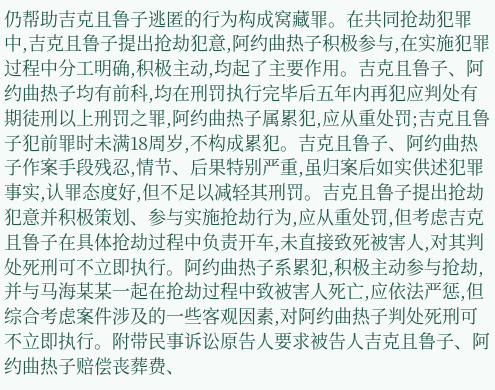仍帮助吉克且鲁子逃匿的行为构成窝藏罪。在共同抢劫犯罪中,吉克且鲁子提出抢劫犯意,阿约曲热子积极参与,在实施犯罪过程中分工明确,积极主动,均起了主要作用。吉克且鲁子、阿约曲热子均有前科,均在刑罚执行完毕后五年内再犯应判处有期徒刑以上刑罚之罪,阿约曲热子属累犯,应从重处罚;吉克且鲁子犯前罪时未满18周岁,不构成累犯。吉克且鲁子、阿约曲热子作案手段残忍,情节、后果特别严重,虽归案后如实供述犯罪事实,认罪态度好,但不足以减轻其刑罚。吉克且鲁子提出抢劫犯意并积极策划、参与实施抢劫行为,应从重处罚,但考虑吉克且鲁子在具体抢劫过程中负责开车,未直接致死被害人,对其判处死刑可不立即执行。阿约曲热子系累犯,积极主动参与抢劫,并与马海某某一起在抢劫过程中致被害人死亡,应依法严惩,但综合考虑案件涉及的一些客观因素,对阿约曲热子判处死刑可不立即执行。附带民事诉讼原告人要求被告人吉克且鲁子、阿约曲热子赔偿丧葬费、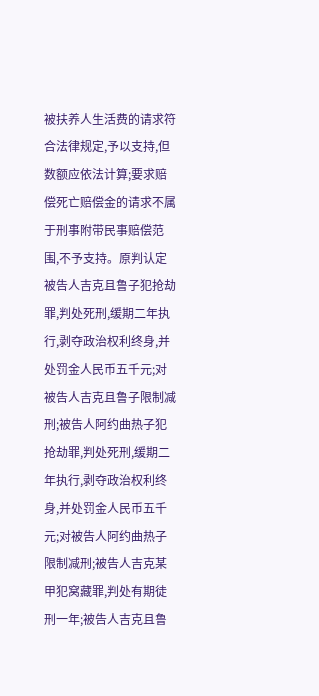被扶养人生活费的请求符合法律规定,予以支持,但数额应依法计算;要求赔偿死亡赔偿金的请求不属于刑事附带民事赔偿范围,不予支持。原判认定被告人吉克且鲁子犯抢劫罪,判处死刑,缓期二年执行,剥夺政治权利终身,并处罚金人民币五千元;对被告人吉克且鲁子限制减刑;被告人阿约曲热子犯抢劫罪,判处死刑,缓期二年执行,剥夺政治权利终身,并处罚金人民币五千元;对被告人阿约曲热子限制减刑;被告人吉克某甲犯窝藏罪,判处有期徒刑一年;被告人吉克且鲁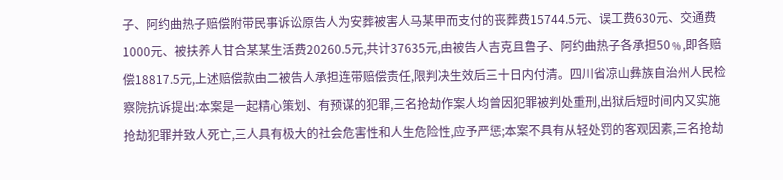子、阿约曲热子赔偿附带民事诉讼原告人为安葬被害人马某甲而支付的丧葬费15744.5元、误工费630元、交通费1000元、被扶养人甘合某某生活费20260.5元,共计37635元,由被告人吉克且鲁子、阿约曲热子各承担50﹪,即各赔偿18817.5元,上述赔偿款由二被告人承担连带赔偿责任,限判决生效后三十日内付清。四川省凉山彝族自治州人民检察院抗诉提出:本案是一起精心策划、有预谋的犯罪,三名抢劫作案人均曾因犯罪被判处重刑,出狱后短时间内又实施抢劫犯罪并致人死亡,三人具有极大的社会危害性和人生危险性,应予严惩;本案不具有从轻处罚的客观因素,三名抢劫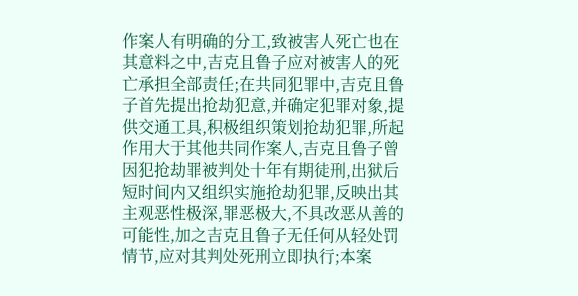作案人有明确的分工,致被害人死亡也在其意料之中,吉克且鲁子应对被害人的死亡承担全部责任;在共同犯罪中,吉克且鲁子首先提出抢劫犯意,并确定犯罪对象,提供交通工具,积极组织策划抢劫犯罪,所起作用大于其他共同作案人,吉克且鲁子曾因犯抢劫罪被判处十年有期徒刑,出狱后短时间内又组织实施抢劫犯罪,反映出其主观恶性极深,罪恶极大,不具改恶从善的可能性,加之吉克且鲁子无任何从轻处罚情节,应对其判处死刑立即执行;本案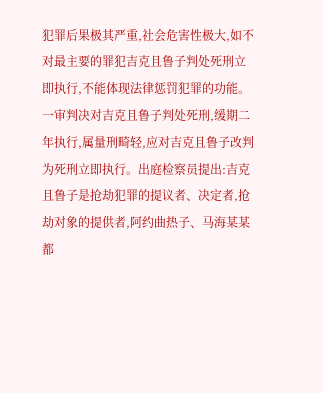犯罪后果极其严重,社会危害性极大,如不对最主要的罪犯吉克且鲁子判处死刑立即执行,不能体现法律惩罚犯罪的功能。一审判决对吉克且鲁子判处死刑,缓期二年执行,属量刑畸轻,应对吉克且鲁子改判为死刑立即执行。出庭检察员提出:吉克且鲁子是抢劫犯罪的提议者、决定者,抢劫对象的提供者,阿约曲热子、马海某某都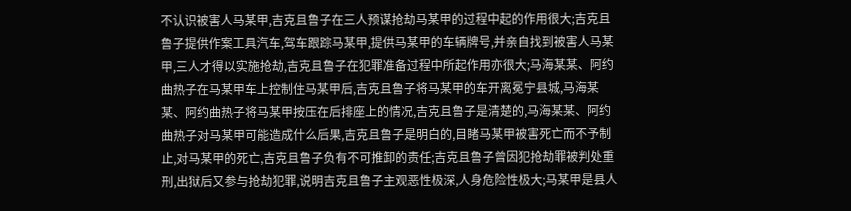不认识被害人马某甲,吉克且鲁子在三人预谋抢劫马某甲的过程中起的作用很大;吉克且鲁子提供作案工具汽车,驾车跟踪马某甲,提供马某甲的车辆牌号,并亲自找到被害人马某甲,三人才得以实施抢劫,吉克且鲁子在犯罪准备过程中所起作用亦很大;马海某某、阿约曲热子在马某甲车上控制住马某甲后,吉克且鲁子将马某甲的车开离冕宁县城,马海某某、阿约曲热子将马某甲按压在后排座上的情况,吉克且鲁子是清楚的,马海某某、阿约曲热子对马某甲可能造成什么后果,吉克且鲁子是明白的,目睹马某甲被害死亡而不予制止,对马某甲的死亡,吉克且鲁子负有不可推卸的责任;吉克且鲁子曾因犯抢劫罪被判处重刑,出狱后又参与抢劫犯罪,说明吉克且鲁子主观恶性极深,人身危险性极大;马某甲是县人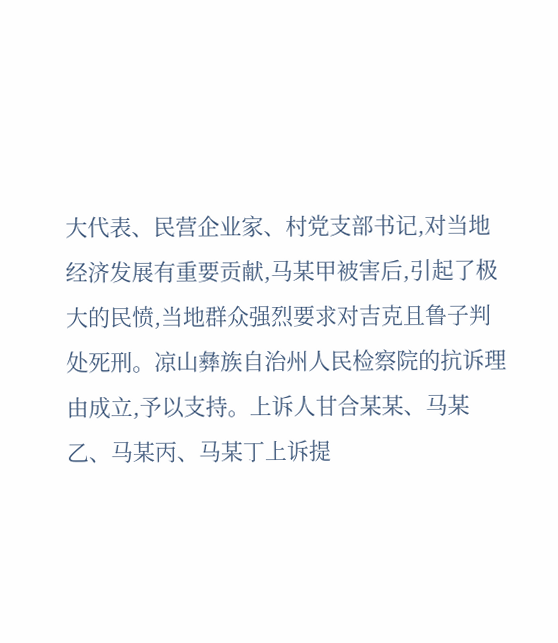大代表、民营企业家、村党支部书记,对当地经济发展有重要贡献,马某甲被害后,引起了极大的民愤,当地群众强烈要求对吉克且鲁子判处死刑。凉山彝族自治州人民检察院的抗诉理由成立,予以支持。上诉人甘合某某、马某乙、马某丙、马某丁上诉提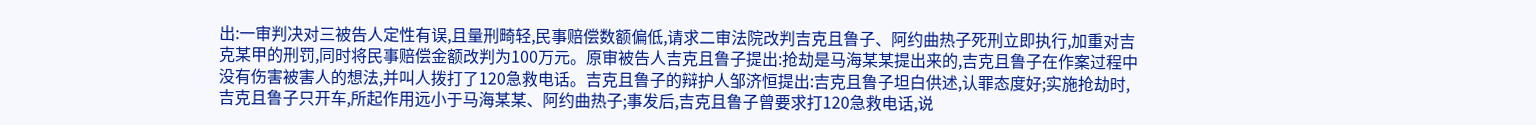出:一审判决对三被告人定性有误,且量刑畸轻,民事赔偿数额偏低,请求二审法院改判吉克且鲁子、阿约曲热子死刑立即执行,加重对吉克某甲的刑罚,同时将民事赔偿金额改判为100万元。原审被告人吉克且鲁子提出:抢劫是马海某某提出来的,吉克且鲁子在作案过程中没有伤害被害人的想法,并叫人拨打了120急救电话。吉克且鲁子的辩护人邹济恒提出:吉克且鲁子坦白供述,认罪态度好;实施抢劫时,吉克且鲁子只开车,所起作用远小于马海某某、阿约曲热子;事发后,吉克且鲁子曾要求打120急救电话,说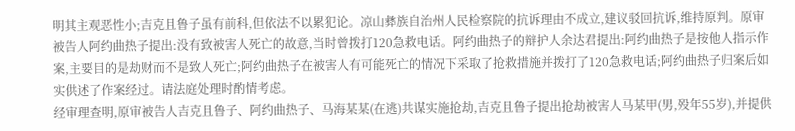明其主观恶性小;吉克且鲁子虽有前科,但依法不以累犯论。凉山彝族自治州人民检察院的抗诉理由不成立,建议驳回抗诉,维持原判。原审被告人阿约曲热子提出:没有致被害人死亡的故意,当时曾拨打120急救电话。阿约曲热子的辩护人余达君提出:阿约曲热子是按他人指示作案,主要目的是劫财而不是致人死亡;阿约曲热子在被害人有可能死亡的情况下采取了抢救措施并拨打了120急救电话;阿约曲热子归案后如实供述了作案经过。请法庭处理时酌情考虑。
经审理查明,原审被告人吉克且鲁子、阿约曲热子、马海某某(在逃)共谋实施抢劫,吉克且鲁子提出抢劫被害人马某甲(男,殁年55岁),并提供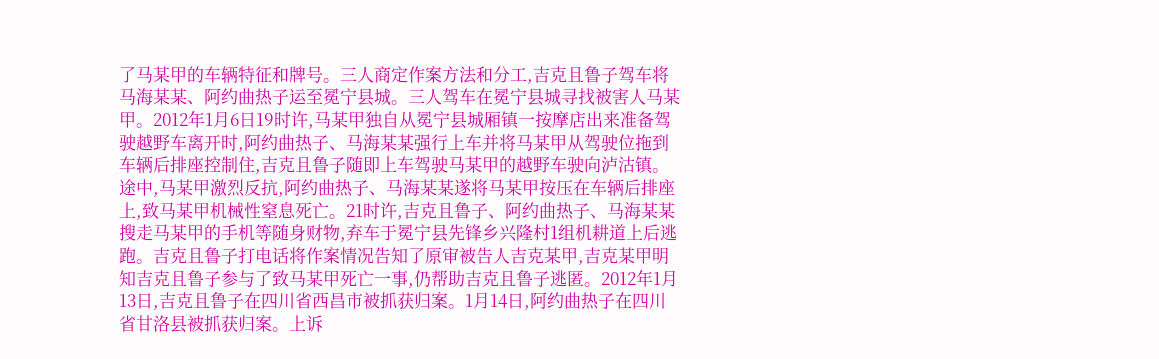了马某甲的车辆特征和牌号。三人商定作案方法和分工,吉克且鲁子驾车将马海某某、阿约曲热子运至冕宁县城。三人驾车在冕宁县城寻找被害人马某甲。2012年1月6日19时许,马某甲独自从冕宁县城厢镇一按摩店出来准备驾驶越野车离开时,阿约曲热子、马海某某强行上车并将马某甲从驾驶位拖到车辆后排座控制住,吉克且鲁子随即上车驾驶马某甲的越野车驶向泸沽镇。途中,马某甲激烈反抗,阿约曲热子、马海某某遂将马某甲按压在车辆后排座上,致马某甲机械性窒息死亡。21时许,吉克且鲁子、阿约曲热子、马海某某搜走马某甲的手机等随身财物,弃车于冕宁县先锋乡兴隆村1组机耕道上后逃跑。吉克且鲁子打电话将作案情况告知了原审被告人吉克某甲,吉克某甲明知吉克且鲁子参与了致马某甲死亡一事,仍帮助吉克且鲁子逃匿。2012年1月13日,吉克且鲁子在四川省西昌市被抓获归案。1月14日,阿约曲热子在四川省甘洛县被抓获归案。上诉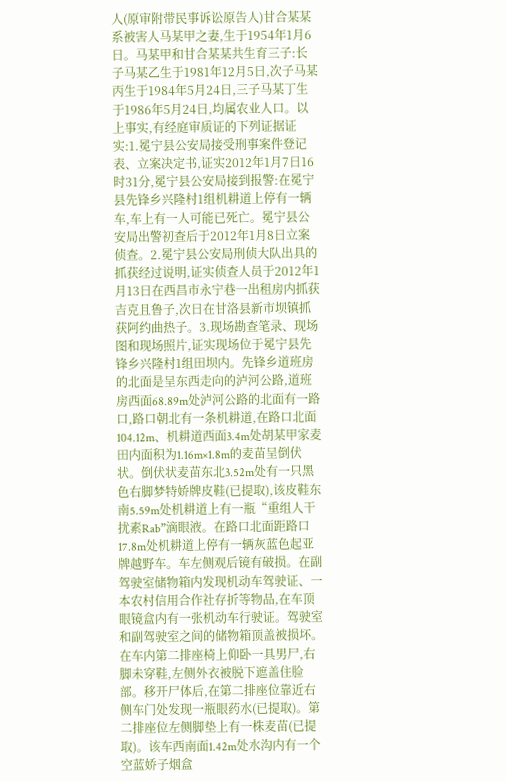人(原审附带民事诉讼原告人)甘合某某系被害人马某甲之妻,生于1954年1月6日。马某甲和甘合某某共生育三子:长子马某乙生于1981年12月5日,次子马某丙生于1984年5月24日,三子马某丁生于1986年5月24日,均属农业人口。以上事实,有经庭审质证的下列证据证实:1.冕宁县公安局接受刑事案件登记表、立案决定书,证实2012年1月7日16时31分,冕宁县公安局接到报警:在冕宁县先锋乡兴隆村1组机耕道上停有一辆车,车上有一人可能已死亡。冕宁县公安局出警初查后于2012年1月8日立案侦查。2.冕宁县公安局刑侦大队出具的抓获经过说明,证实侦查人员于2012年1月13日在西昌市永宁巷一出租房内抓获吉克且鲁子,次日在甘洛县新市坝镇抓获阿约曲热子。3.现场勘查笔录、现场图和现场照片,证实现场位于冕宁县先锋乡兴隆村1组田坝内。先锋乡道班房的北面是呈东西走向的泸河公路,道班房西面68.89m处泸河公路的北面有一路口,路口朝北有一条机耕道,在路口北面104.12m、机耕道西面3.4m处胡某甲家麦田内面积为1.16m×1.8m的麦苗呈倒伏状。倒伏状麦苗东北3.52m处有一只黑色右脚梦特娇牌皮鞋(已提取),该皮鞋东南5.59m处机耕道上有一瓶“重组人干扰素Rab”滴眼液。在路口北面距路口17.8m处机耕道上停有一辆灰蓝色起亚牌越野车。车左侧观后镜有破损。在副驾驶室储物箱内发现机动车驾驶证、一本农村信用合作社存折等物品,在车顶眼镜盒内有一张机动车行驶证。驾驶室和副驾驶室之间的储物箱顶盖被损坏。在车内第二排座椅上仰卧一具男尸,右脚未穿鞋,左侧外衣被脱下遮盖住脸部。移开尸体后,在第二排座位靠近右侧车门处发现一瓶眼药水(已提取)。第二排座位左侧脚垫上有一株麦苗(已提取)。该车西南面1.42m处水沟内有一个空蓝娇子烟盒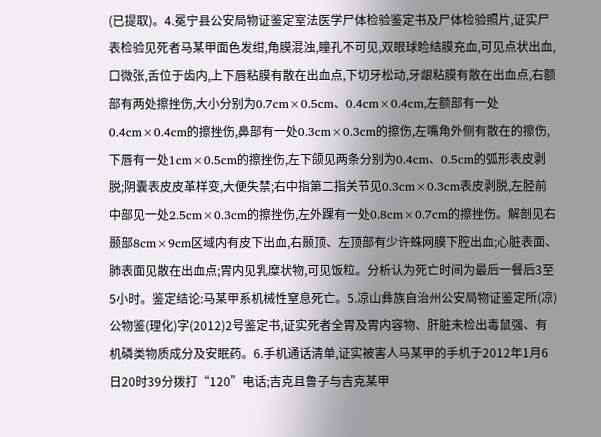(已提取)。4.冕宁县公安局物证鉴定室法医学尸体检验鉴定书及尸体检验照片,证实尸表检验见死者马某甲面色发绀,角膜混浊,瞳孔不可见,双眼球睑结膜充血,可见点状出血,口微张,舌位于齿内,上下唇粘膜有散在出血点,下切牙松动,牙龈粘膜有散在出血点,右额部有两处擦挫伤,大小分别为0.7cm×0.5cm、0.4cm×0.4cm,左额部有一处0.4cm×0.4cm的擦挫伤,鼻部有一处0.3cm×0.3cm的擦伤,左嘴角外侧有散在的擦伤,下唇有一处1cm×0.5cm的擦挫伤,左下颌见两条分别为0.4cm、0.5cm的弧形表皮剥脱;阴囊表皮皮革样变,大便失禁;右中指第二指关节见0.3cm×0.3cm表皮剥脱,左胫前中部见一处2.5cm×0.3cm的擦挫伤,左外踝有一处0.8cm×0.7cm的擦挫伤。解剖见右颞部8cm×9cm区域内有皮下出血,右颞顶、左顶部有少许蛛网膜下腔出血;心脏表面、肺表面见散在出血点;胃内见乳糜状物,可见饭粒。分析认为死亡时间为最后一餐后3至5小时。鉴定结论:马某甲系机械性窒息死亡。5.凉山彝族自治州公安局物证鉴定所(凉)公物鉴(理化)字(2012)2号鉴定书,证实死者全胃及胃内容物、肝脏未检出毒鼠强、有机磷类物质成分及安眠药。6.手机通话清单,证实被害人马某甲的手机于2012年1月6日20时39分拨打“120”电话;吉克且鲁子与吉克某甲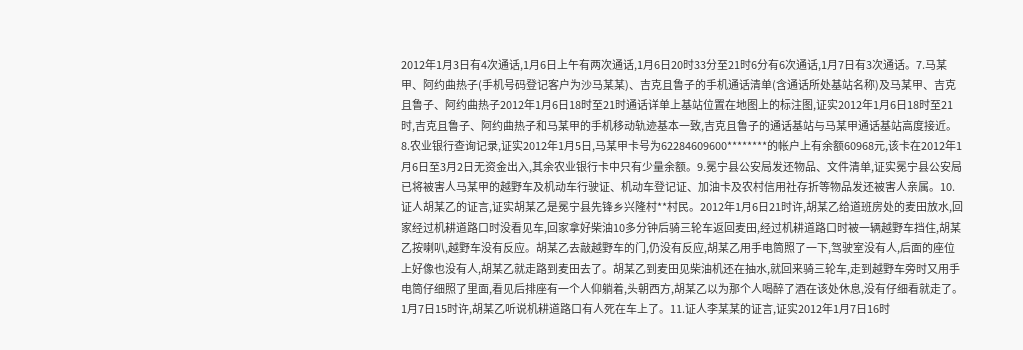2012年1月3日有4次通话,1月6日上午有两次通话,1月6日20时33分至21时6分有6次通话,1月7日有3次通话。7.马某甲、阿约曲热子(手机号码登记客户为沙马某某)、吉克且鲁子的手机通话清单(含通话所处基站名称)及马某甲、吉克且鲁子、阿约曲热子2012年1月6日18时至21时通话详单上基站位置在地图上的标注图,证实2012年1月6日18时至21时,吉克且鲁子、阿约曲热子和马某甲的手机移动轨迹基本一致,吉克且鲁子的通话基站与马某甲通话基站高度接近。8.农业银行查询记录,证实2012年1月5日,马某甲卡号为62284609600********的帐户上有余额60968元,该卡在2012年1月6日至3月2日无资金出入,其余农业银行卡中只有少量余额。9.冕宁县公安局发还物品、文件清单,证实冕宁县公安局已将被害人马某甲的越野车及机动车行驶证、机动车登记证、加油卡及农村信用社存折等物品发还被害人亲属。10.证人胡某乙的证言,证实胡某乙是冕宁县先锋乡兴隆村**村民。2012年1月6日21时许,胡某乙给道班房处的麦田放水,回家经过机耕道路口时没看见车,回家拿好柴油10多分钟后骑三轮车返回麦田,经过机耕道路口时被一辆越野车挡住,胡某乙按喇叭,越野车没有反应。胡某乙去敲越野车的门,仍没有反应,胡某乙用手电筒照了一下,驾驶室没有人,后面的座位上好像也没有人,胡某乙就走路到麦田去了。胡某乙到麦田见柴油机还在抽水,就回来骑三轮车,走到越野车旁时又用手电筒仔细照了里面,看见后排座有一个人仰躺着,头朝西方,胡某乙以为那个人喝醉了酒在该处休息,没有仔细看就走了。1月7日15时许,胡某乙听说机耕道路口有人死在车上了。11.证人李某某的证言,证实2012年1月7日16时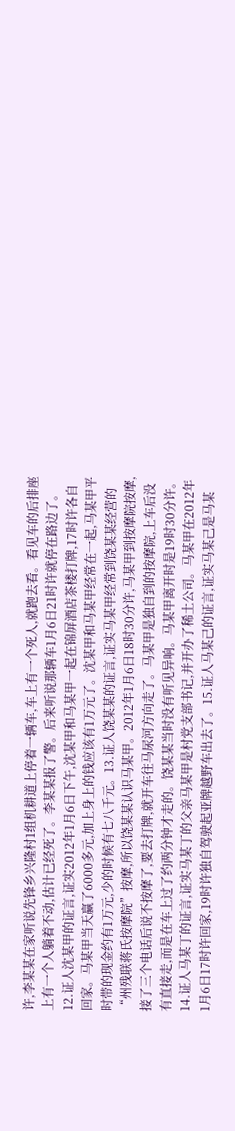许,李某某在家听说先锋乡兴隆村1组机耕道上停着一辆车,车上有一个死人,就跑去看。看见车的后排座上有一个人躺着不动,估计已经死了。李某某报了警。后来听说那辆车1月6日21时许就停在路边了。12.证人沈某甲的证言,证实2012年1月6日下午,沈某甲和马某甲一起在锦屏酒店茶楼打牌,17时许各自回家。马某甲当天赢了6000多元,加上身上的钱应该有1万元了。沈某甲和马某甲经常在一起,马某甲平时带的现金约有1万元,少的时候有七八千元。13.证人饶某某的证言,证实马某甲经常到饶某某经营的“州残联蒋氏按摩院”按摩,所以饶某某认识马某甲。2012年1月6日18时30分许,马某甲到按摩院按摩,接了三个电话后说不按摩了,要去打牌,就开车往马尿河方向走了。马某甲是独自到的按摩院,上车后没有直接走,而是在车上过了约两分钟才走的。饶某某当时没有听见异响。马某甲离开时是19时30分许。14.证人马某丁的证言,证实马某丁的父亲马某甲是村党支部书记,并开办了稀土公司。马某甲在2012年1月6日17时许回家,19时许独自驾驶起亚牌越野车出去了。15.证人马某己的证言,证实马某己是马某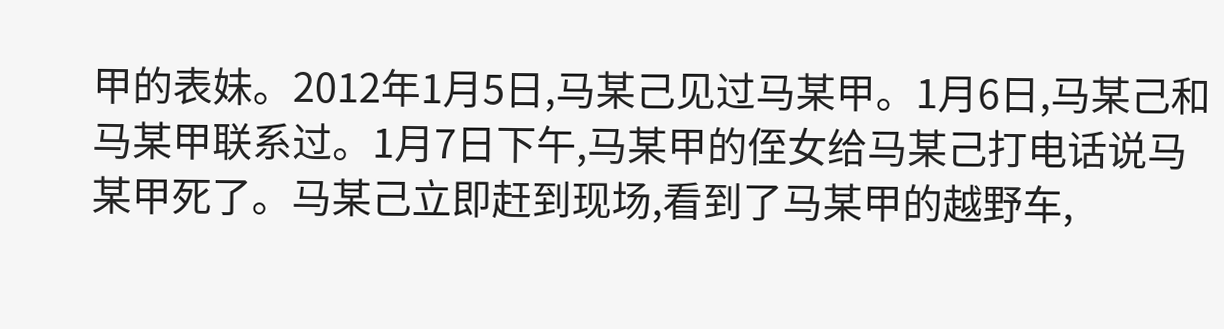甲的表妹。2012年1月5日,马某己见过马某甲。1月6日,马某己和马某甲联系过。1月7日下午,马某甲的侄女给马某己打电话说马某甲死了。马某己立即赶到现场,看到了马某甲的越野车,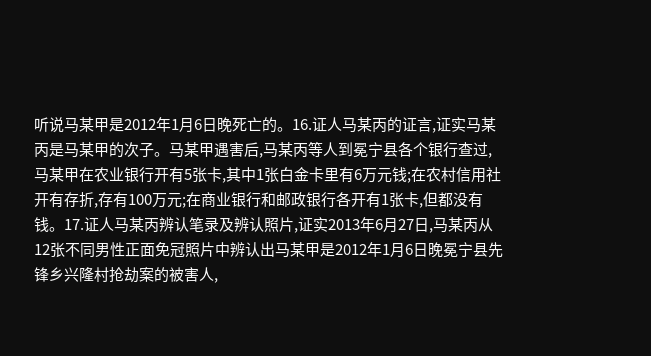听说马某甲是2012年1月6日晚死亡的。16.证人马某丙的证言,证实马某丙是马某甲的次子。马某甲遇害后,马某丙等人到冕宁县各个银行查过,马某甲在农业银行开有5张卡,其中1张白金卡里有6万元钱;在农村信用社开有存折,存有100万元;在商业银行和邮政银行各开有1张卡,但都没有钱。17.证人马某丙辨认笔录及辨认照片,证实2013年6月27日,马某丙从12张不同男性正面免冠照片中辨认出马某甲是2012年1月6日晚冕宁县先锋乡兴隆村抢劫案的被害人,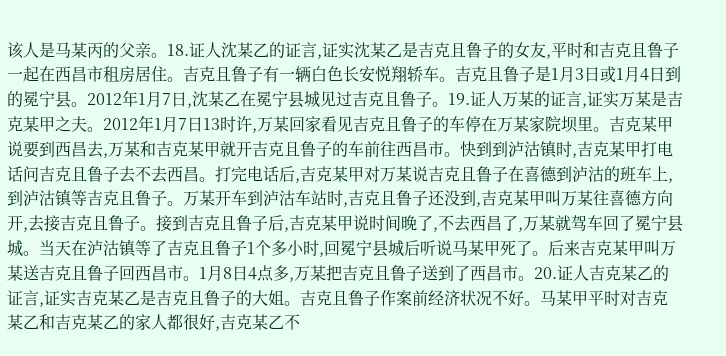该人是马某丙的父亲。18.证人沈某乙的证言,证实沈某乙是吉克且鲁子的女友,平时和吉克且鲁子一起在西昌市租房居住。吉克且鲁子有一辆白色长安悦翔轿车。吉克且鲁子是1月3日或1月4日到的冕宁县。2012年1月7日,沈某乙在冕宁县城见过吉克且鲁子。19.证人万某的证言,证实万某是吉克某甲之夫。2012年1月7日13时许,万某回家看见吉克且鲁子的车停在万某家院坝里。吉克某甲说要到西昌去,万某和吉克某甲就开吉克且鲁子的车前往西昌市。快到到泸沽镇时,吉克某甲打电话问吉克且鲁子去不去西昌。打完电话后,吉克某甲对万某说吉克且鲁子在喜德到泸沽的班车上,到泸沽镇等吉克且鲁子。万某开车到泸沽车站时,吉克且鲁子还没到,吉克某甲叫万某往喜德方向开,去接吉克且鲁子。接到吉克且鲁子后,吉克某甲说时间晚了,不去西昌了,万某就驾车回了冕宁县城。当天在泸沽镇等了吉克且鲁子1个多小时,回冕宁县城后听说马某甲死了。后来吉克某甲叫万某送吉克且鲁子回西昌市。1月8日4点多,万某把吉克且鲁子送到了西昌市。20.证人吉克某乙的证言,证实吉克某乙是吉克且鲁子的大姐。吉克且鲁子作案前经济状况不好。马某甲平时对吉克某乙和吉克某乙的家人都很好,吉克某乙不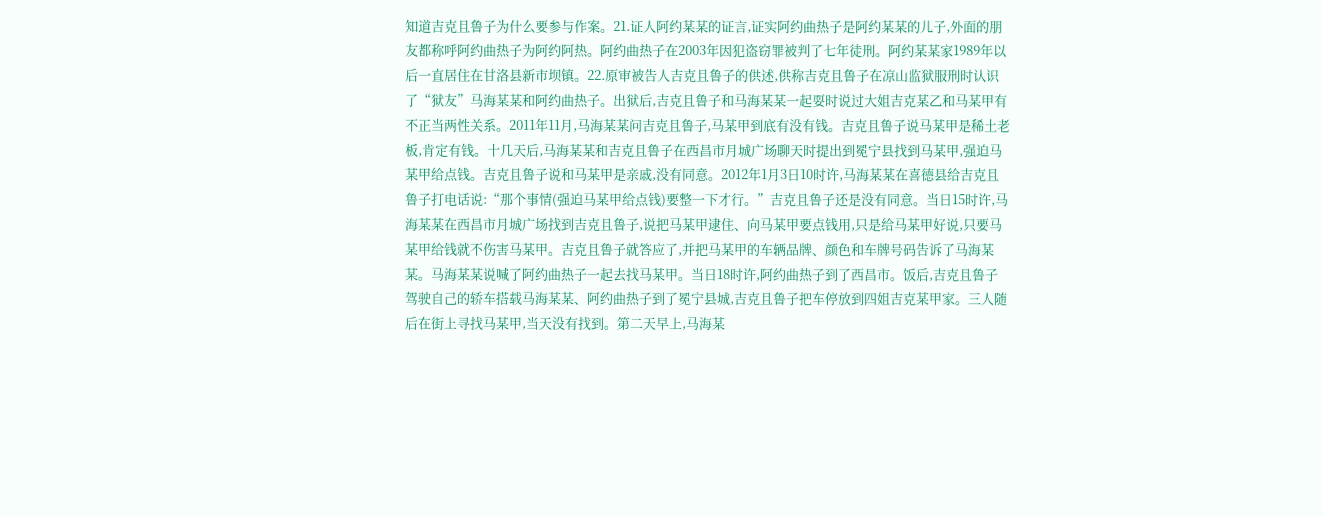知道吉克且鲁子为什么要参与作案。21.证人阿约某某的证言,证实阿约曲热子是阿约某某的儿子,外面的朋友都称呼阿约曲热子为阿约阿热。阿约曲热子在2003年因犯盗窃罪被判了七年徒刑。阿约某某家1989年以后一直居住在甘洛县新市坝镇。22.原审被告人吉克且鲁子的供述,供称吉克且鲁子在凉山监狱服刑时认识了“狱友”马海某某和阿约曲热子。出狱后,吉克且鲁子和马海某某一起耍时说过大姐吉克某乙和马某甲有不正当两性关系。2011年11月,马海某某问吉克且鲁子,马某甲到底有没有钱。吉克且鲁子说马某甲是稀土老板,肯定有钱。十几天后,马海某某和吉克且鲁子在西昌市月城广场聊天时提出到冕宁县找到马某甲,强迫马某甲给点钱。吉克且鲁子说和马某甲是亲戚,没有同意。2012年1月3日10时许,马海某某在喜德县给吉克且鲁子打电话说:“那个事情(强迫马某甲给点钱)要整一下才行。”吉克且鲁子还是没有同意。当日15时许,马海某某在西昌市月城广场找到吉克且鲁子,说把马某甲逮住、向马某甲要点钱用,只是给马某甲好说,只要马某甲给钱就不伤害马某甲。吉克且鲁子就答应了,并把马某甲的车辆品牌、颜色和车牌号码告诉了马海某某。马海某某说喊了阿约曲热子一起去找马某甲。当日18时许,阿约曲热子到了西昌市。饭后,吉克且鲁子驾驶自己的轿车搭载马海某某、阿约曲热子到了冕宁县城,吉克且鲁子把车停放到四姐吉克某甲家。三人随后在街上寻找马某甲,当天没有找到。第二天早上,马海某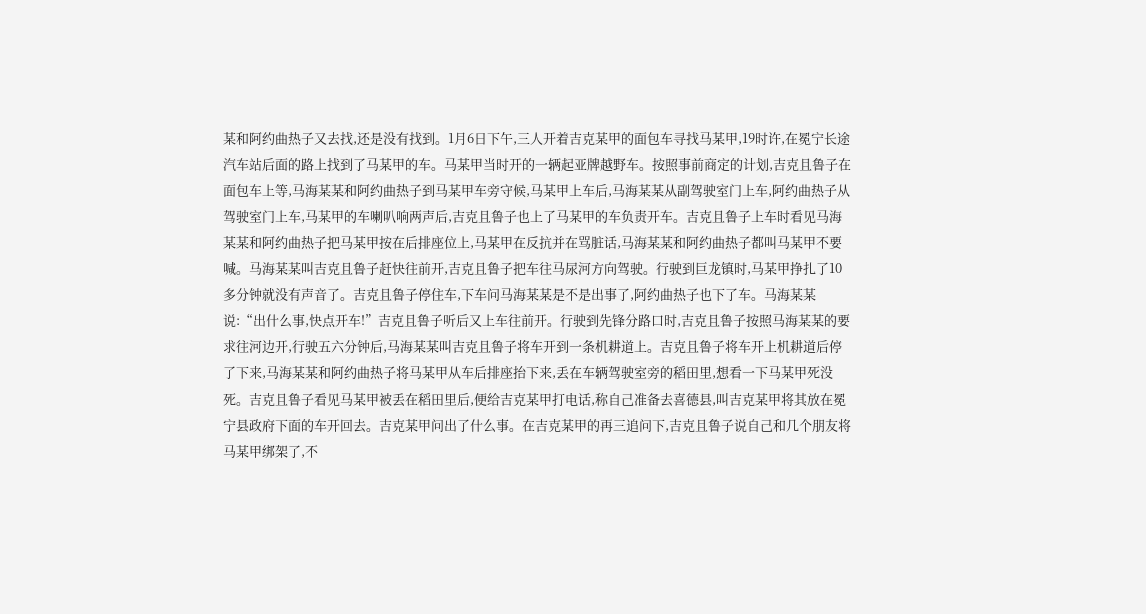某和阿约曲热子又去找,还是没有找到。1月6日下午,三人开着吉克某甲的面包车寻找马某甲,19时许,在冕宁长途汽车站后面的路上找到了马某甲的车。马某甲当时开的一辆起亚牌越野车。按照事前商定的计划,吉克且鲁子在面包车上等,马海某某和阿约曲热子到马某甲车旁守候,马某甲上车后,马海某某从副驾驶室门上车,阿约曲热子从驾驶室门上车,马某甲的车喇叭响两声后,吉克且鲁子也上了马某甲的车负责开车。吉克且鲁子上车时看见马海某某和阿约曲热子把马某甲按在后排座位上,马某甲在反抗并在骂脏话,马海某某和阿约曲热子都叫马某甲不要喊。马海某某叫吉克且鲁子赶快往前开,吉克且鲁子把车往马尿河方向驾驶。行驶到巨龙镇时,马某甲挣扎了10多分钟就没有声音了。吉克且鲁子停住车,下车问马海某某是不是出事了,阿约曲热子也下了车。马海某某说:“出什么事,快点开车!”吉克且鲁子听后又上车往前开。行驶到先锋分路口时,吉克且鲁子按照马海某某的要求往河边开,行驶五六分钟后,马海某某叫吉克且鲁子将车开到一条机耕道上。吉克且鲁子将车开上机耕道后停了下来,马海某某和阿约曲热子将马某甲从车后排座抬下来,丢在车辆驾驶室旁的稻田里,想看一下马某甲死没死。吉克且鲁子看见马某甲被丢在稻田里后,便给吉克某甲打电话,称自己准备去喜德县,叫吉克某甲将其放在冕宁县政府下面的车开回去。吉克某甲问出了什么事。在吉克某甲的再三追问下,吉克且鲁子说自己和几个朋友将马某甲绑架了,不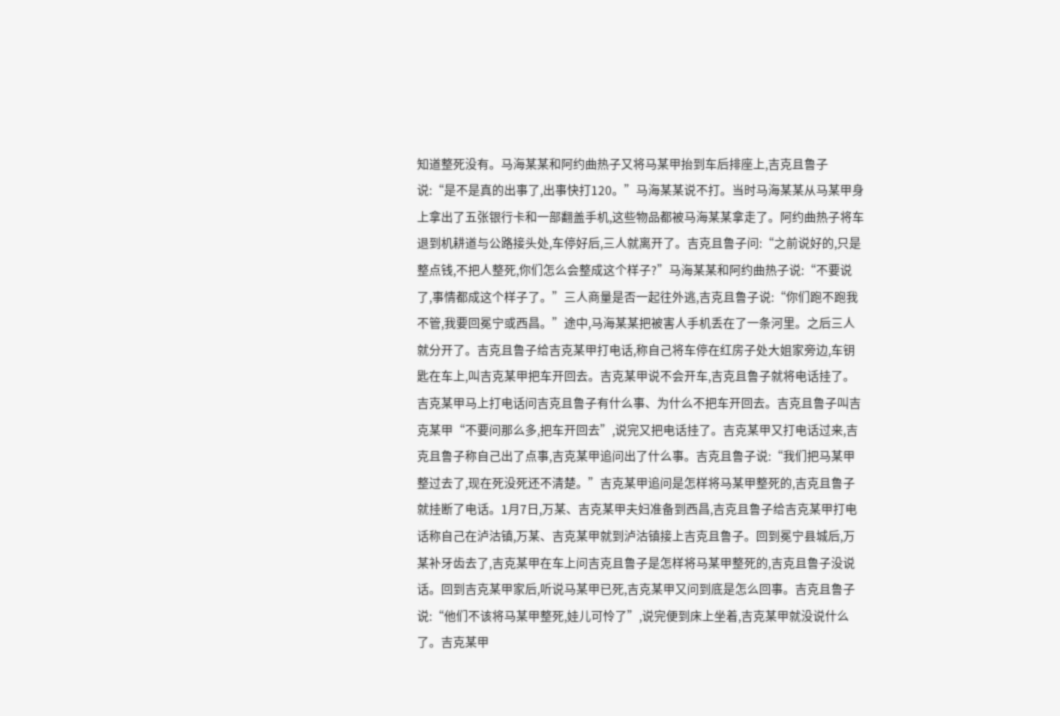知道整死没有。马海某某和阿约曲热子又将马某甲抬到车后排座上,吉克且鲁子说:“是不是真的出事了,出事快打120。”马海某某说不打。当时马海某某从马某甲身上拿出了五张银行卡和一部翻盖手机,这些物品都被马海某某拿走了。阿约曲热子将车退到机耕道与公路接头处,车停好后,三人就离开了。吉克且鲁子问:“之前说好的,只是整点钱,不把人整死,你们怎么会整成这个样子?”马海某某和阿约曲热子说:“不要说了,事情都成这个样子了。”三人商量是否一起往外逃,吉克且鲁子说:“你们跑不跑我不管,我要回冕宁或西昌。”途中,马海某某把被害人手机丢在了一条河里。之后三人就分开了。吉克且鲁子给吉克某甲打电话,称自己将车停在红房子处大姐家旁边,车钥匙在车上,叫吉克某甲把车开回去。吉克某甲说不会开车,吉克且鲁子就将电话挂了。吉克某甲马上打电话问吉克且鲁子有什么事、为什么不把车开回去。吉克且鲁子叫吉克某甲“不要问那么多,把车开回去”,说完又把电话挂了。吉克某甲又打电话过来,吉克且鲁子称自己出了点事,吉克某甲追问出了什么事。吉克且鲁子说:“我们把马某甲整过去了,现在死没死还不清楚。”吉克某甲追问是怎样将马某甲整死的,吉克且鲁子就挂断了电话。1月7日,万某、吉克某甲夫妇准备到西昌,吉克且鲁子给吉克某甲打电话称自己在泸沽镇,万某、吉克某甲就到泸沽镇接上吉克且鲁子。回到冕宁县城后,万某补牙齿去了,吉克某甲在车上问吉克且鲁子是怎样将马某甲整死的,吉克且鲁子没说话。回到吉克某甲家后,听说马某甲已死,吉克某甲又问到底是怎么回事。吉克且鲁子说:“他们不该将马某甲整死,娃儿可怜了”,说完便到床上坐着,吉克某甲就没说什么了。吉克某甲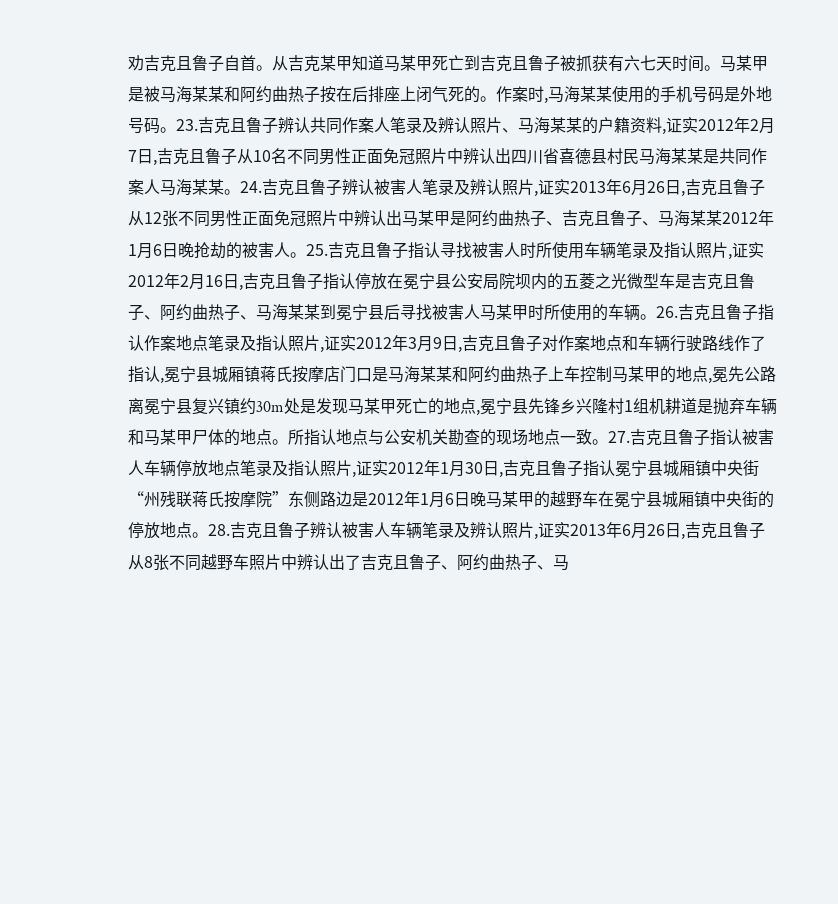劝吉克且鲁子自首。从吉克某甲知道马某甲死亡到吉克且鲁子被抓获有六七天时间。马某甲是被马海某某和阿约曲热子按在后排座上闭气死的。作案时,马海某某使用的手机号码是外地号码。23.吉克且鲁子辨认共同作案人笔录及辨认照片、马海某某的户籍资料,证实2012年2月7日,吉克且鲁子从10名不同男性正面免冠照片中辨认出四川省喜德县村民马海某某是共同作案人马海某某。24.吉克且鲁子辨认被害人笔录及辨认照片,证实2013年6月26日,吉克且鲁子从12张不同男性正面免冠照片中辨认出马某甲是阿约曲热子、吉克且鲁子、马海某某2012年1月6日晚抢劫的被害人。25.吉克且鲁子指认寻找被害人时所使用车辆笔录及指认照片,证实2012年2月16日,吉克且鲁子指认停放在冕宁县公安局院坝内的五菱之光微型车是吉克且鲁子、阿约曲热子、马海某某到冕宁县后寻找被害人马某甲时所使用的车辆。26.吉克且鲁子指认作案地点笔录及指认照片,证实2012年3月9日,吉克且鲁子对作案地点和车辆行驶路线作了指认,冕宁县城厢镇蒋氏按摩店门口是马海某某和阿约曲热子上车控制马某甲的地点,冕先公路离冕宁县复兴镇约30m处是发现马某甲死亡的地点,冕宁县先锋乡兴隆村1组机耕道是抛弃车辆和马某甲尸体的地点。所指认地点与公安机关勘查的现场地点一致。27.吉克且鲁子指认被害人车辆停放地点笔录及指认照片,证实2012年1月30日,吉克且鲁子指认冕宁县城厢镇中央街“州残联蒋氏按摩院”东侧路边是2012年1月6日晚马某甲的越野车在冕宁县城厢镇中央街的停放地点。28.吉克且鲁子辨认被害人车辆笔录及辨认照片,证实2013年6月26日,吉克且鲁子从8张不同越野车照片中辨认出了吉克且鲁子、阿约曲热子、马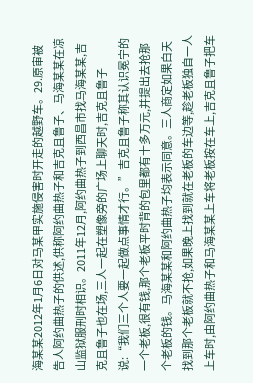海某某2012年1月6日对马某甲实施侵害时开走的越野车。29.原审被告人阿约曲热子的供述,供称阿约曲热子和吉克且鲁子、马海某某在凉山监狱服刑时相识。2011年12月,阿约曲热子到西昌市找马海某某,吉克且鲁子也在场,三人一起在塑像旁的广场上聊天时,吉克且鲁子说:“我们三个人要一起做点事情才行。”吉克且鲁子称其认识冕宁的一个老板,很有钱,那个老板平时背的包里都有十多万元,并提出去抢那个老板的钱。马海某某和阿约曲热子均表示同意。三人商定如果白天找到那个老板就不抢,如果晚上找到就在老板的车边等,趁老板独自一人上车时,由阿约曲热子和马海某某上车将老板按在车上,吉克且鲁子把车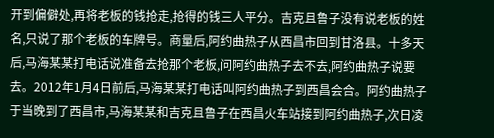开到偏僻处,再将老板的钱抢走,抢得的钱三人平分。吉克且鲁子没有说老板的姓名,只说了那个老板的车牌号。商量后,阿约曲热子从西昌市回到甘洛县。十多天后,马海某某打电话说准备去抢那个老板,问阿约曲热子去不去,阿约曲热子说要去。2012年1月4日前后,马海某某打电话叫阿约曲热子到西昌会合。阿约曲热子于当晚到了西昌市,马海某某和吉克且鲁子在西昌火车站接到阿约曲热子,次日凌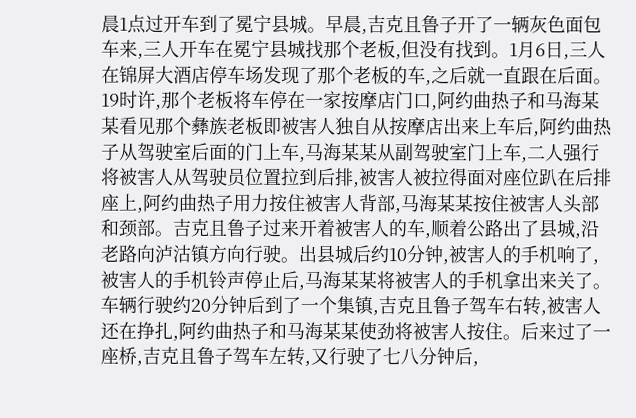晨1点过开车到了冕宁县城。早晨,吉克且鲁子开了一辆灰色面包车来,三人开车在冕宁县城找那个老板,但没有找到。1月6日,三人在锦屏大酒店停车场发现了那个老板的车,之后就一直跟在后面。19时许,那个老板将车停在一家按摩店门口,阿约曲热子和马海某某看见那个彝族老板即被害人独自从按摩店出来上车后,阿约曲热子从驾驶室后面的门上车,马海某某从副驾驶室门上车,二人强行将被害人从驾驶员位置拉到后排,被害人被拉得面对座位趴在后排座上,阿约曲热子用力按住被害人背部,马海某某按住被害人头部和颈部。吉克且鲁子过来开着被害人的车,顺着公路出了县城,沿老路向泸沽镇方向行驶。出县城后约10分钟,被害人的手机响了,被害人的手机铃声停止后,马海某某将被害人的手机拿出来关了。车辆行驶约20分钟后到了一个集镇,吉克且鲁子驾车右转,被害人还在挣扎,阿约曲热子和马海某某使劲将被害人按住。后来过了一座桥,吉克且鲁子驾车左转,又行驶了七八分钟后,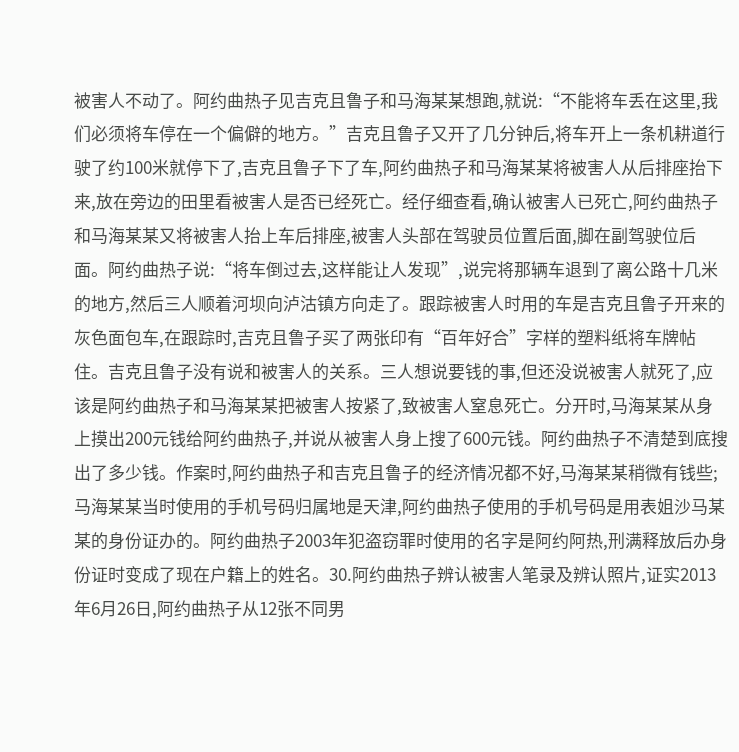被害人不动了。阿约曲热子见吉克且鲁子和马海某某想跑,就说:“不能将车丢在这里,我们必须将车停在一个偏僻的地方。”吉克且鲁子又开了几分钟后,将车开上一条机耕道行驶了约100米就停下了,吉克且鲁子下了车,阿约曲热子和马海某某将被害人从后排座抬下来,放在旁边的田里看被害人是否已经死亡。经仔细查看,确认被害人已死亡,阿约曲热子和马海某某又将被害人抬上车后排座,被害人头部在驾驶员位置后面,脚在副驾驶位后面。阿约曲热子说:“将车倒过去,这样能让人发现”,说完将那辆车退到了离公路十几米的地方,然后三人顺着河坝向泸沽镇方向走了。跟踪被害人时用的车是吉克且鲁子开来的灰色面包车,在跟踪时,吉克且鲁子买了两张印有“百年好合”字样的塑料纸将车牌帖住。吉克且鲁子没有说和被害人的关系。三人想说要钱的事,但还没说被害人就死了,应该是阿约曲热子和马海某某把被害人按紧了,致被害人窒息死亡。分开时,马海某某从身上摸出200元钱给阿约曲热子,并说从被害人身上搜了600元钱。阿约曲热子不清楚到底搜出了多少钱。作案时,阿约曲热子和吉克且鲁子的经济情况都不好,马海某某稍微有钱些;马海某某当时使用的手机号码归属地是天津,阿约曲热子使用的手机号码是用表姐沙马某某的身份证办的。阿约曲热子2003年犯盗窃罪时使用的名字是阿约阿热,刑满释放后办身份证时变成了现在户籍上的姓名。30.阿约曲热子辨认被害人笔录及辨认照片,证实2013年6月26日,阿约曲热子从12张不同男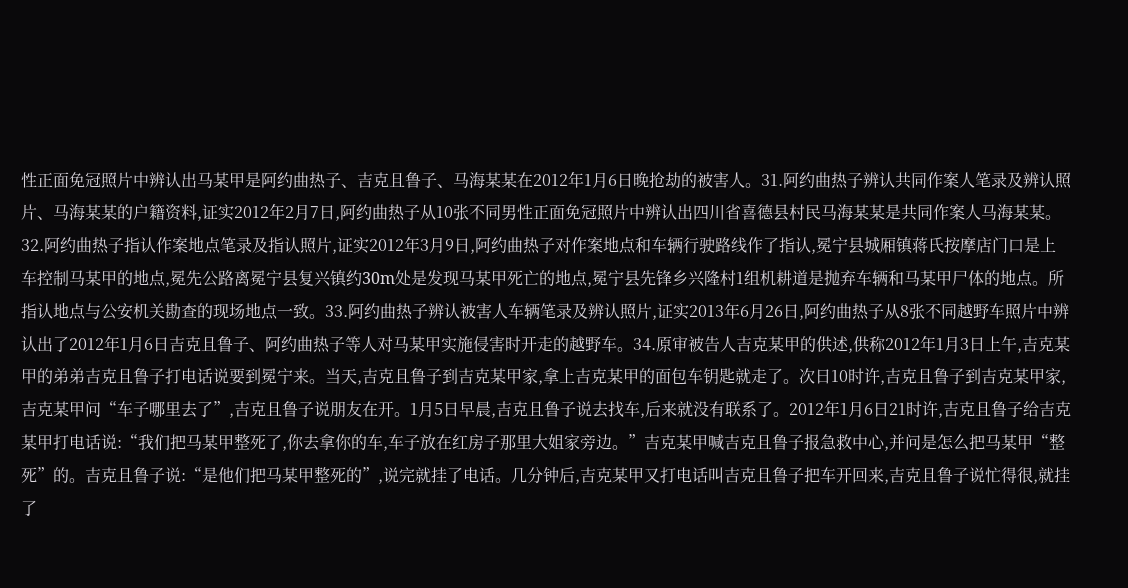性正面免冠照片中辨认出马某甲是阿约曲热子、吉克且鲁子、马海某某在2012年1月6日晚抢劫的被害人。31.阿约曲热子辨认共同作案人笔录及辨认照片、马海某某的户籍资料,证实2012年2月7日,阿约曲热子从10张不同男性正面免冠照片中辨认出四川省喜德县村民马海某某是共同作案人马海某某。32.阿约曲热子指认作案地点笔录及指认照片,证实2012年3月9日,阿约曲热子对作案地点和车辆行驶路线作了指认,冕宁县城厢镇蒋氏按摩店门口是上车控制马某甲的地点,冕先公路离冕宁县复兴镇约30m处是发现马某甲死亡的地点,冕宁县先锋乡兴隆村1组机耕道是抛弃车辆和马某甲尸体的地点。所指认地点与公安机关勘查的现场地点一致。33.阿约曲热子辨认被害人车辆笔录及辨认照片,证实2013年6月26日,阿约曲热子从8张不同越野车照片中辨认出了2012年1月6日吉克且鲁子、阿约曲热子等人对马某甲实施侵害时开走的越野车。34.原审被告人吉克某甲的供述,供称2012年1月3日上午,吉克某甲的弟弟吉克且鲁子打电话说要到冕宁来。当天,吉克且鲁子到吉克某甲家,拿上吉克某甲的面包车钥匙就走了。次日10时许,吉克且鲁子到吉克某甲家,吉克某甲问“车子哪里去了”,吉克且鲁子说朋友在开。1月5日早晨,吉克且鲁子说去找车,后来就没有联系了。2012年1月6日21时许,吉克且鲁子给吉克某甲打电话说:“我们把马某甲整死了,你去拿你的车,车子放在红房子那里大姐家旁边。”吉克某甲喊吉克且鲁子报急救中心,并问是怎么把马某甲“整死”的。吉克且鲁子说:“是他们把马某甲整死的”,说完就挂了电话。几分钟后,吉克某甲又打电话叫吉克且鲁子把车开回来,吉克且鲁子说忙得很,就挂了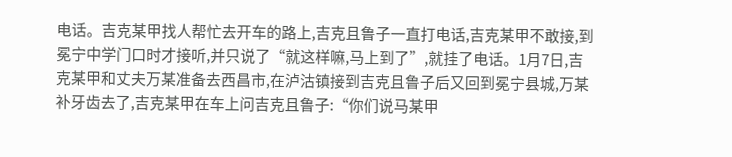电话。吉克某甲找人帮忙去开车的路上,吉克且鲁子一直打电话,吉克某甲不敢接,到冕宁中学门口时才接听,并只说了“就这样嘛,马上到了”,就挂了电话。1月7日,吉克某甲和丈夫万某准备去西昌市,在泸沽镇接到吉克且鲁子后又回到冕宁县城,万某补牙齿去了,吉克某甲在车上问吉克且鲁子:“你们说马某甲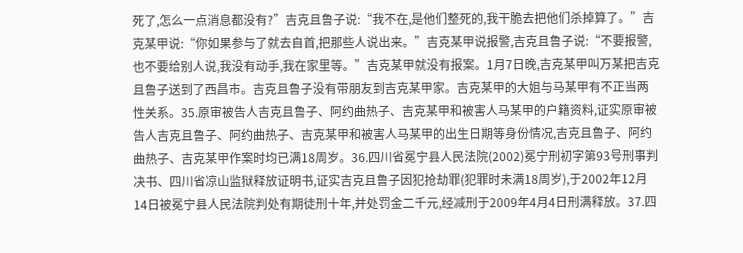死了,怎么一点消息都没有?”吉克且鲁子说:“我不在,是他们整死的,我干脆去把他们杀掉算了。”吉克某甲说:“你如果参与了就去自首,把那些人说出来。”吉克某甲说报警,吉克且鲁子说:“不要报警,也不要给别人说,我没有动手,我在家里等。”吉克某甲就没有报案。1月7日晚,吉克某甲叫万某把吉克且鲁子送到了西昌市。吉克且鲁子没有带朋友到吉克某甲家。吉克某甲的大姐与马某甲有不正当两性关系。35.原审被告人吉克且鲁子、阿约曲热子、吉克某甲和被害人马某甲的户籍资料,证实原审被告人吉克且鲁子、阿约曲热子、吉克某甲和被害人马某甲的出生日期等身份情况,吉克且鲁子、阿约曲热子、吉克某甲作案时均已满18周岁。36.四川省冕宁县人民法院(2002)冕宁刑初字第93号刑事判决书、四川省凉山监狱释放证明书,证实吉克且鲁子因犯抢劫罪(犯罪时未满18周岁),于2002年12月14日被冕宁县人民法院判处有期徒刑十年,并处罚金二千元,经减刑于2009年4月4日刑满释放。37.四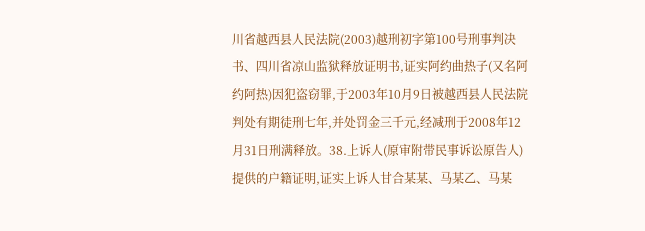川省越西县人民法院(2003)越刑初字第100号刑事判决书、四川省凉山监狱释放证明书,证实阿约曲热子(又名阿约阿热)因犯盗窃罪,于2003年10月9日被越西县人民法院判处有期徒刑七年,并处罚金三千元,经减刑于2008年12月31日刑满释放。38.上诉人(原审附带民事诉讼原告人)提供的户籍证明,证实上诉人甘合某某、马某乙、马某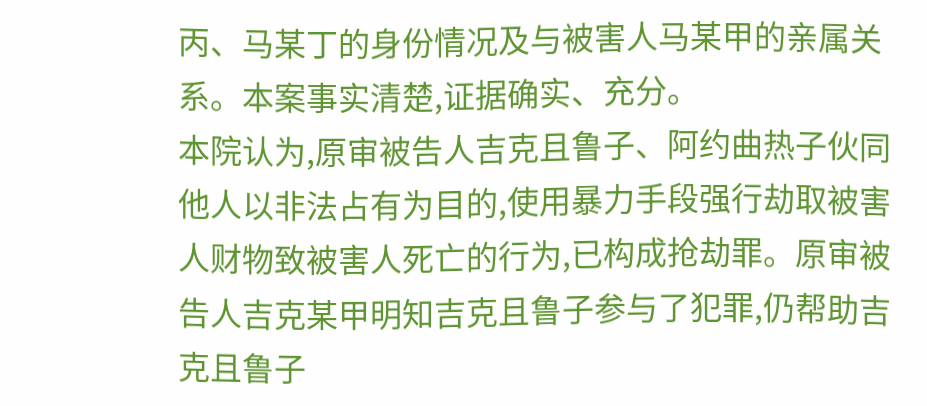丙、马某丁的身份情况及与被害人马某甲的亲属关系。本案事实清楚,证据确实、充分。
本院认为,原审被告人吉克且鲁子、阿约曲热子伙同他人以非法占有为目的,使用暴力手段强行劫取被害人财物致被害人死亡的行为,已构成抢劫罪。原审被告人吉克某甲明知吉克且鲁子参与了犯罪,仍帮助吉克且鲁子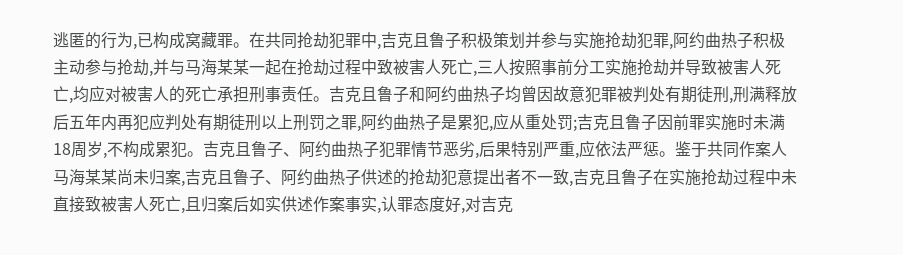逃匿的行为,已构成窝藏罪。在共同抢劫犯罪中,吉克且鲁子积极策划并参与实施抢劫犯罪,阿约曲热子积极主动参与抢劫,并与马海某某一起在抢劫过程中致被害人死亡,三人按照事前分工实施抢劫并导致被害人死亡,均应对被害人的死亡承担刑事责任。吉克且鲁子和阿约曲热子均曾因故意犯罪被判处有期徒刑,刑满释放后五年内再犯应判处有期徒刑以上刑罚之罪,阿约曲热子是累犯,应从重处罚;吉克且鲁子因前罪实施时未满18周岁,不构成累犯。吉克且鲁子、阿约曲热子犯罪情节恶劣,后果特别严重,应依法严惩。鉴于共同作案人马海某某尚未归案,吉克且鲁子、阿约曲热子供述的抢劫犯意提出者不一致,吉克且鲁子在实施抢劫过程中未直接致被害人死亡,且归案后如实供述作案事实,认罪态度好,对吉克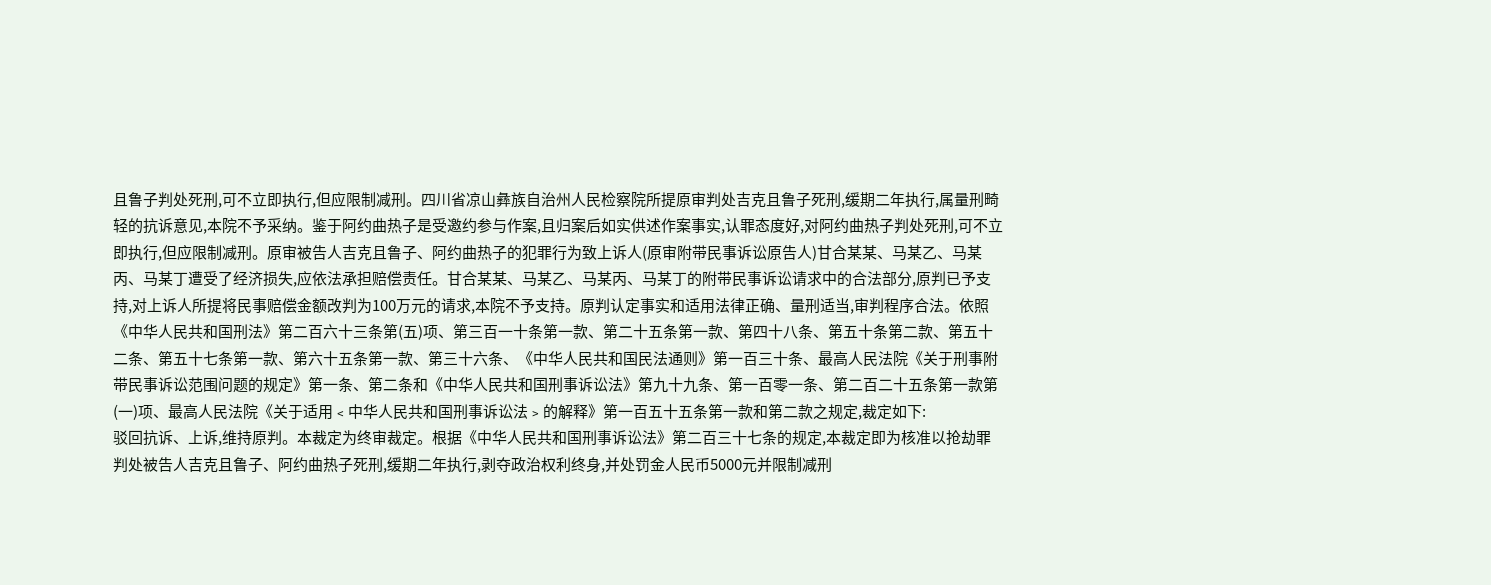且鲁子判处死刑,可不立即执行,但应限制减刑。四川省凉山彝族自治州人民检察院所提原审判处吉克且鲁子死刑,缓期二年执行,属量刑畸轻的抗诉意见,本院不予采纳。鉴于阿约曲热子是受邀约参与作案,且归案后如实供述作案事实,认罪态度好,对阿约曲热子判处死刑,可不立即执行,但应限制减刑。原审被告人吉克且鲁子、阿约曲热子的犯罪行为致上诉人(原审附带民事诉讼原告人)甘合某某、马某乙、马某丙、马某丁遭受了经济损失,应依法承担赔偿责任。甘合某某、马某乙、马某丙、马某丁的附带民事诉讼请求中的合法部分,原判已予支持,对上诉人所提将民事赔偿金额改判为100万元的请求,本院不予支持。原判认定事实和适用法律正确、量刑适当,审判程序合法。依照《中华人民共和国刑法》第二百六十三条第(五)项、第三百一十条第一款、第二十五条第一款、第四十八条、第五十条第二款、第五十二条、第五十七条第一款、第六十五条第一款、第三十六条、《中华人民共和国民法通则》第一百三十条、最高人民法院《关于刑事附带民事诉讼范围问题的规定》第一条、第二条和《中华人民共和国刑事诉讼法》第九十九条、第一百零一条、第二百二十五条第一款第(一)项、最高人民法院《关于适用﹤中华人民共和国刑事诉讼法﹥的解释》第一百五十五条第一款和第二款之规定,裁定如下:
驳回抗诉、上诉,维持原判。本裁定为终审裁定。根据《中华人民共和国刑事诉讼法》第二百三十七条的规定,本裁定即为核准以抢劫罪判处被告人吉克且鲁子、阿约曲热子死刑,缓期二年执行,剥夺政治权利终身,并处罚金人民币5000元并限制减刑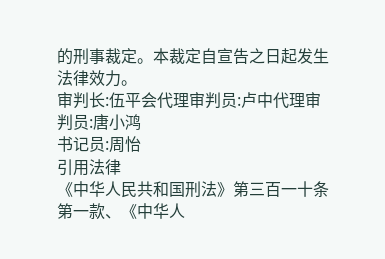的刑事裁定。本裁定自宣告之日起发生法律效力。
审判长:伍平会代理审判员:卢中代理审判员:唐小鸿
书记员:周怡
引用法律
《中华人民共和国刑法》第三百一十条第一款、《中华人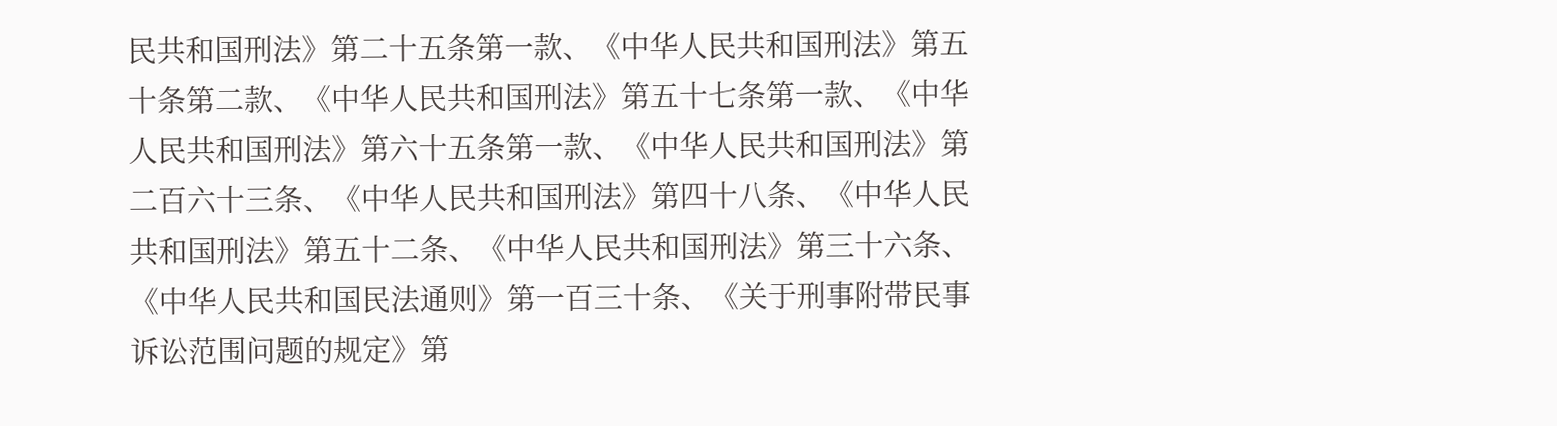民共和国刑法》第二十五条第一款、《中华人民共和国刑法》第五十条第二款、《中华人民共和国刑法》第五十七条第一款、《中华人民共和国刑法》第六十五条第一款、《中华人民共和国刑法》第二百六十三条、《中华人民共和国刑法》第四十八条、《中华人民共和国刑法》第五十二条、《中华人民共和国刑法》第三十六条、《中华人民共和国民法通则》第一百三十条、《关于刑事附带民事诉讼范围问题的规定》第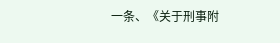一条、《关于刑事附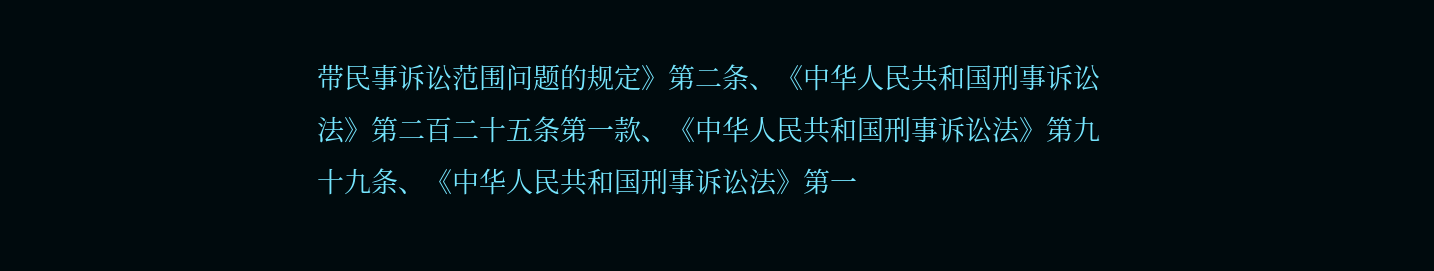带民事诉讼范围问题的规定》第二条、《中华人民共和国刑事诉讼法》第二百二十五条第一款、《中华人民共和国刑事诉讼法》第九十九条、《中华人民共和国刑事诉讼法》第一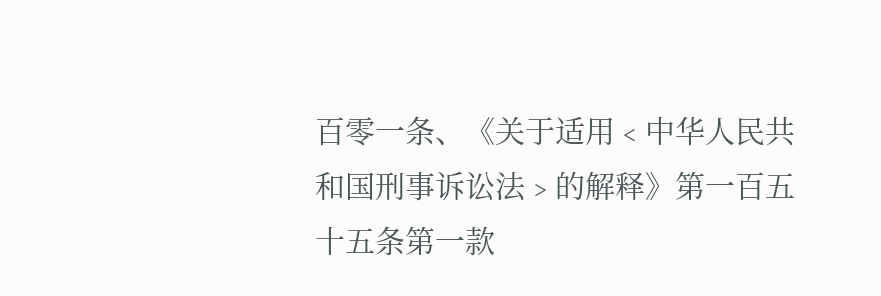百零一条、《关于适用﹤中华人民共和国刑事诉讼法﹥的解释》第一百五十五条第一款